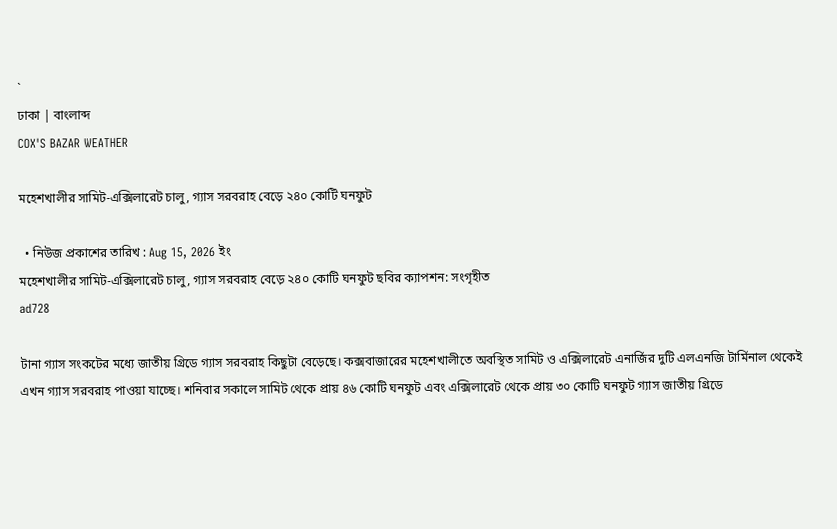`
ঢাকা | বাংলাব্দ
COX'S BAZAR WEATHER

মহেশখালীর সামিট-এক্সিলারেট চালু, গ্যাস সরবরাহ বেড়ে ২৪০ কোটি ঘনফুট

  • নিউজ প্রকাশের তারিখ : Aug 15, 2026 ইং
মহেশখালীর সামিট-এক্সিলারেট চালু, গ্যাস সরবরাহ বেড়ে ২৪০ কোটি ঘনফুট ছবির ক্যাপশন: সংগৃহীত
ad728

টানা গ্যাস সংকটের মধ্যে জাতীয় গ্রিডে গ্যাস সরবরাহ কিছুটা বেড়েছে। কক্সবাজারের মহেশখালীতে অবস্থিত সামিট ও এক্সিলারেট এনার্জির দুটি এলএনজি টার্মিনাল থেকেই এখন গ্যাস সরবরাহ পাওয়া যাচ্ছে। শনিবার সকালে সামিট থেকে প্রায় ৪৬ কোটি ঘনফুট এবং এক্সিলারেট থেকে প্রায় ৩০ কোটি ঘনফুট গ্যাস জাতীয় গ্রিডে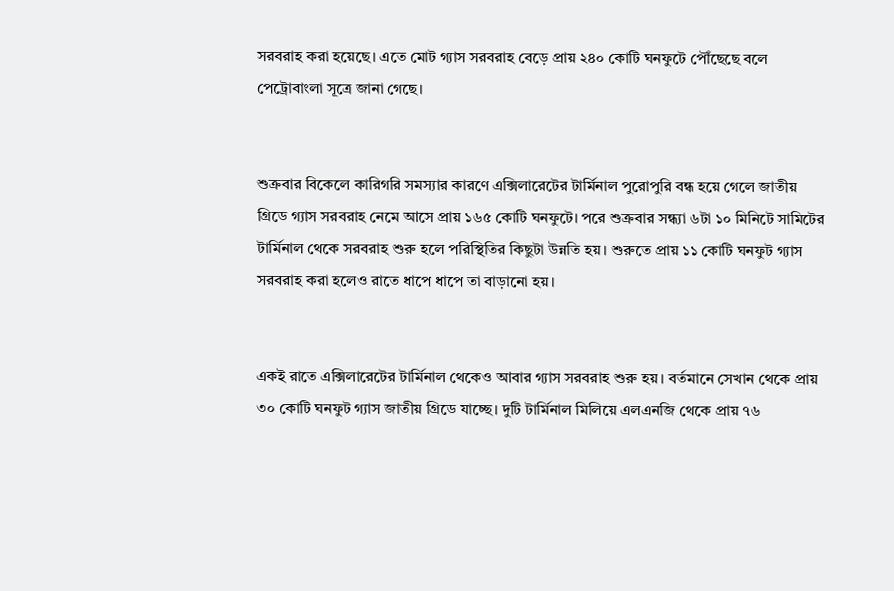সরবরাহ করা হয়েছে। এতে মোট গ্যাস সরবরাহ বেড়ে প্রায় ২৪০ কোটি ঘনফুটে পৌঁছেছে বলে পেট্রোবাংলা সূত্রে জানা গেছে।


শুক্রবার বিকেলে কারিগরি সমস্যার কারণে এক্সিলারেটের টার্মিনাল পুরোপুরি বন্ধ হয়ে গেলে জাতীয় গ্রিডে গ্যাস সরবরাহ নেমে আসে প্রায় ১৬৫ কোটি ঘনফুটে। পরে শুক্রবার সন্ধ্যা ৬টা ১০ মিনিটে সামিটের টার্মিনাল থেকে সরবরাহ শুরু হলে পরিস্থিতির কিছুটা উন্নতি হয়। শুরুতে প্রায় ১১ কোটি ঘনফুট গ্যাস সরবরাহ করা হলেও রাতে ধাপে ধাপে তা বাড়ানো হয়।


একই রাতে এক্সিলারেটের টার্মিনাল থেকেও আবার গ্যাস সরবরাহ শুরু হয়। বর্তমানে সেখান থেকে প্রায় ৩০ কোটি ঘনফুট গ্যাস জাতীয় গ্রিডে যাচ্ছে। দুটি টার্মিনাল মিলিয়ে এলএনজি থেকে প্রায় ৭৬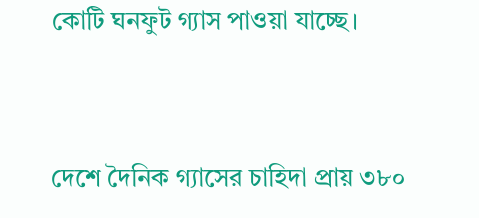কোটি ঘনফুট গ্যাস পাওয়া যাচ্ছে।


দেশে দৈনিক গ্যাসের চাহিদা প্রায় ৩৮০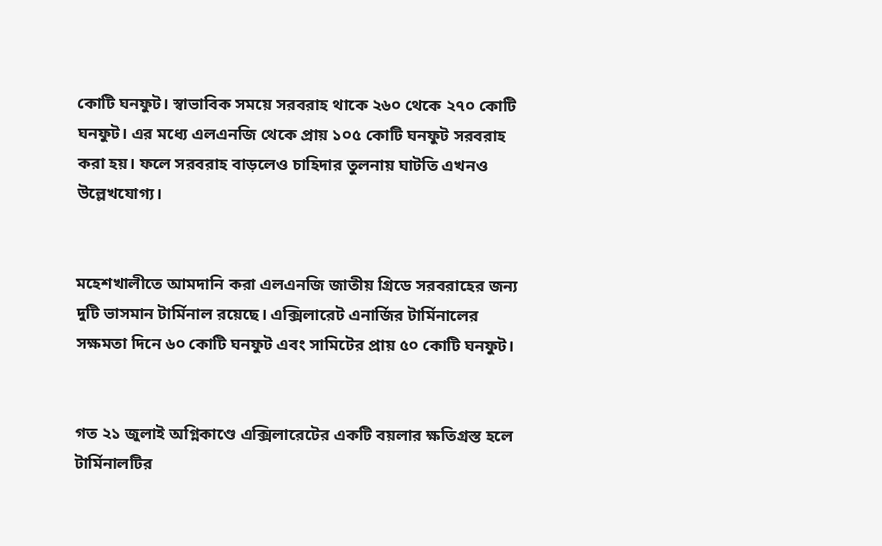কোটি ঘনফুট। স্বাভাবিক সময়ে সরবরাহ থাকে ২৬০ থেকে ২৭০ কোটি ঘনফুট। এর মধ্যে এলএনজি থেকে প্রায় ১০৫ কোটি ঘনফুট সরবরাহ করা হয়। ফলে সরবরাহ বাড়লেও চাহিদার তুলনায় ঘাটতি এখনও উল্লেখযোগ্য।


মহেশখালীতে আমদানি করা এলএনজি জাতীয় গ্রিডে সরবরাহের জন্য দুটি ভাসমান টার্মিনাল রয়েছে। এক্সিলারেট এনার্জির টার্মিনালের সক্ষমতা দিনে ৬০ কোটি ঘনফুট এবং সামিটের প্রায় ৫০ কোটি ঘনফুট।


গত ২১ জুলাই অগ্নিকাণ্ডে এক্সিলারেটের একটি বয়লার ক্ষতিগ্রস্ত হলে টার্মিনালটির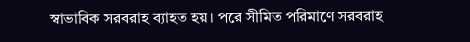স্বাভাবিক সরবরাহ ব্যাহত হয়। পরে সীমিত পরিমাণে সরবরাহ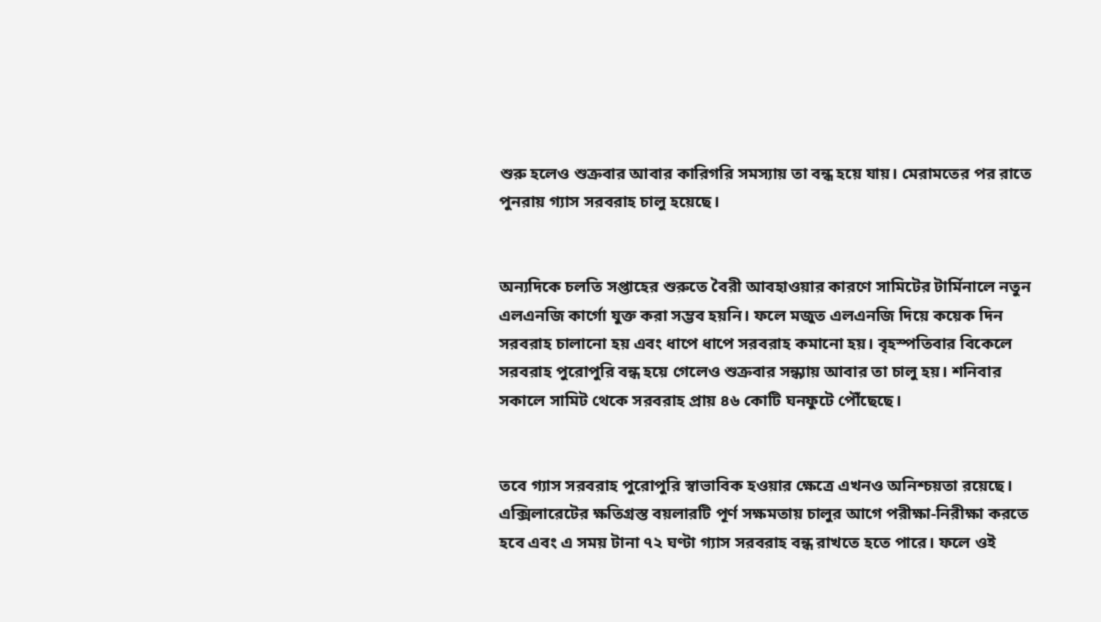শুরু হলেও শুক্রবার আবার কারিগরি সমস্যায় তা বন্ধ হয়ে যায়। মেরামতের পর রাতে পুনরায় গ্যাস সরবরাহ চালু হয়েছে।


অন্যদিকে চলতি সপ্তাহের শুরুতে বৈরী আবহাওয়ার কারণে সামিটের টার্মিনালে নতুন এলএনজি কার্গো যুক্ত করা সম্ভব হয়নি। ফলে মজুত এলএনজি দিয়ে কয়েক দিন সরবরাহ চালানো হয় এবং ধাপে ধাপে সরবরাহ কমানো হয়। বৃহস্পতিবার বিকেলে সরবরাহ পুরোপুরি বন্ধ হয়ে গেলেও শুক্রবার সন্ধ্যায় আবার তা চালু হয়। শনিবার সকালে সামিট থেকে সরবরাহ প্রায় ৪৬ কোটি ঘনফুটে পৌঁছেছে।


তবে গ্যাস সরবরাহ পুরোপুরি স্বাভাবিক হওয়ার ক্ষেত্রে এখনও অনিশ্চয়তা রয়েছে। এক্সিলারেটের ক্ষতিগ্রস্ত বয়লারটি পূর্ণ সক্ষমতায় চালুর আগে পরীক্ষা-নিরীক্ষা করতে হবে এবং এ সময় টানা ৭২ ঘণ্টা গ্যাস সরবরাহ বন্ধ রাখতে হতে পারে। ফলে ওই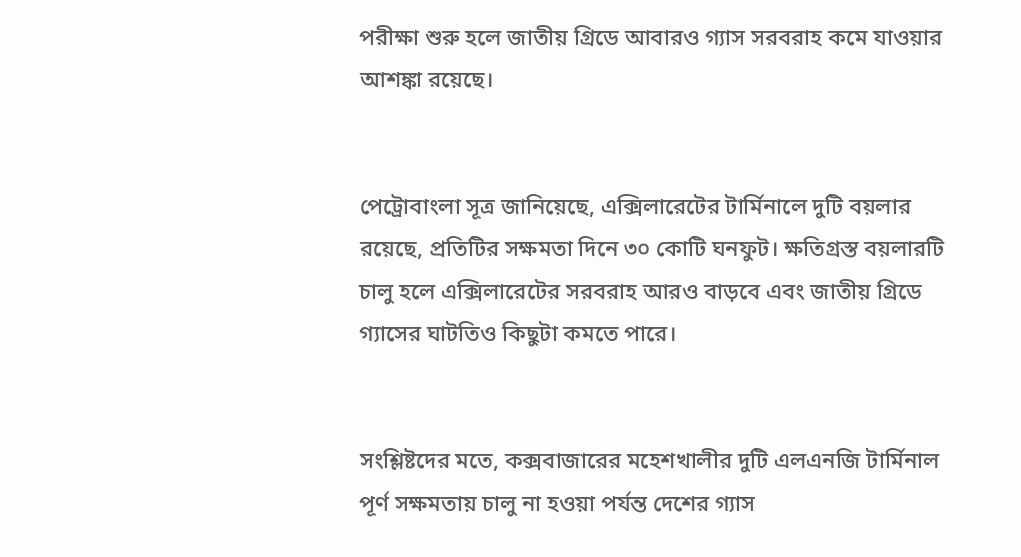পরীক্ষা শুরু হলে জাতীয় গ্রিডে আবারও গ্যাস সরবরাহ কমে যাওয়ার আশঙ্কা রয়েছে।


পেট্রোবাংলা সূত্র জানিয়েছে, এক্সিলারেটের টার্মিনালে দুটি বয়লার রয়েছে, প্রতিটির সক্ষমতা দিনে ৩০ কোটি ঘনফুট। ক্ষতিগ্রস্ত বয়লারটি চালু হলে এক্সিলারেটের সরবরাহ আরও বাড়বে এবং জাতীয় গ্রিডে গ্যাসের ঘাটতিও কিছুটা কমতে পারে।


সংশ্লিষ্টদের মতে, কক্সবাজারের মহেশখালীর দুটি এলএনজি টার্মিনাল পূর্ণ সক্ষমতায় চালু না হওয়া পর্যন্ত দেশের গ্যাস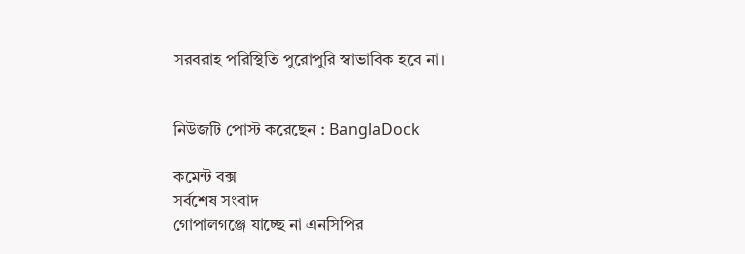সরবরাহ পরিস্থিতি পুরোপুরি স্বাভাবিক হবে না।


নিউজটি পোস্ট করেছেন : BanglaDock

কমেন্ট বক্স
সর্বশেষ সংবাদ
গোপালগঞ্জে যাচ্ছে না এনসিপির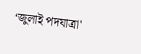‘জুলাই পদযাত্রা'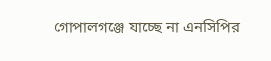গোপালগঞ্জে যাচ্ছে না এনসিপির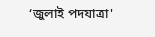‘জুলাই পদযাত্রা'